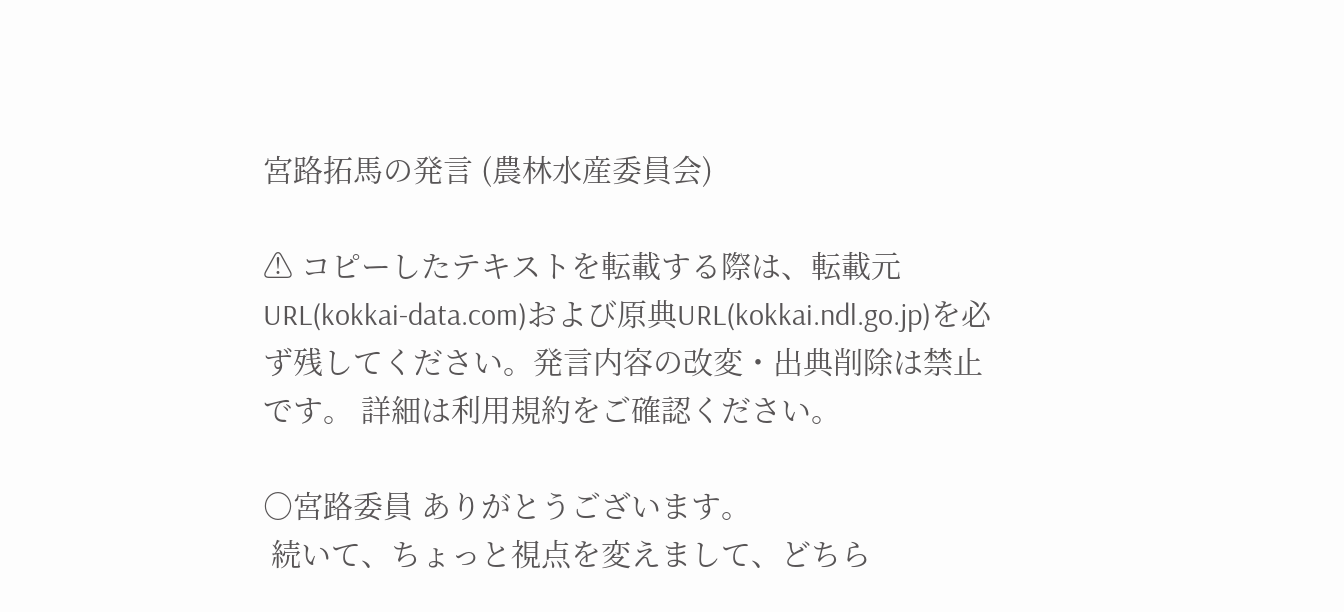宮路拓馬の発言 (農林水産委員会)

⚠ コピーしたテキストを転載する際は、転載元URL(kokkai-data.com)および原典URL(kokkai.ndl.go.jp)を必ず残してください。発言内容の改変・出典削除は禁止です。 詳細は利用規約をご確認ください。

○宮路委員 ありがとうございます。
 続いて、ちょっと視点を変えまして、どちら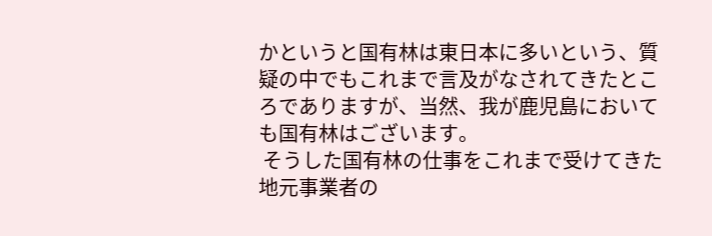かというと国有林は東日本に多いという、質疑の中でもこれまで言及がなされてきたところでありますが、当然、我が鹿児島においても国有林はございます。
 そうした国有林の仕事をこれまで受けてきた地元事業者の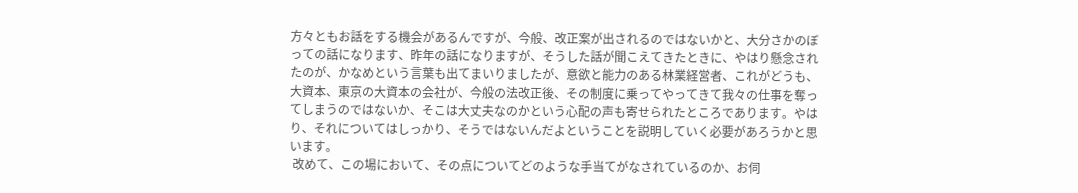方々ともお話をする機会があるんですが、今般、改正案が出されるのではないかと、大分さかのぼっての話になります、昨年の話になりますが、そうした話が聞こえてきたときに、やはり懸念されたのが、かなめという言葉も出てまいりましたが、意欲と能力のある林業経営者、これがどうも、大資本、東京の大資本の会社が、今般の法改正後、その制度に乗ってやってきて我々の仕事を奪ってしまうのではないか、そこは大丈夫なのかという心配の声も寄せられたところであります。やはり、それについてはしっかり、そうではないんだよということを説明していく必要があろうかと思います。
 改めて、この場において、その点についてどのような手当てがなされているのか、お伺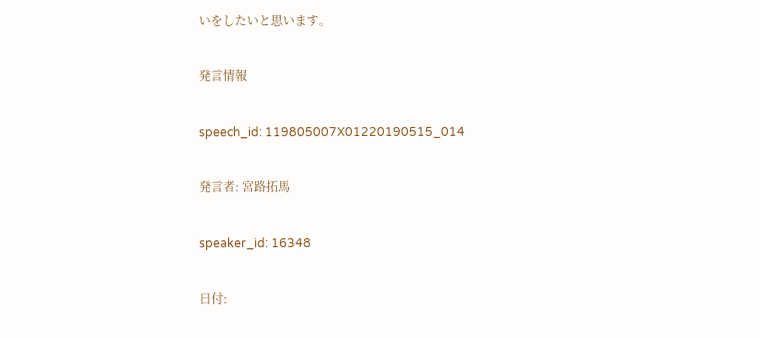いをしたいと思います。

発言情報

speech_id: 119805007X01220190515_014

発言者: 宮路拓馬

speaker_id: 16348

日付: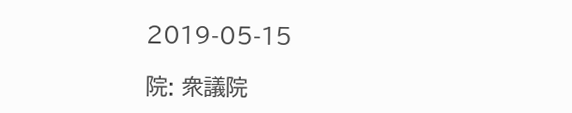2019-05-15

院: 衆議院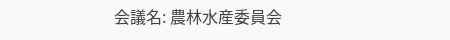会議名: 農林水産委員会